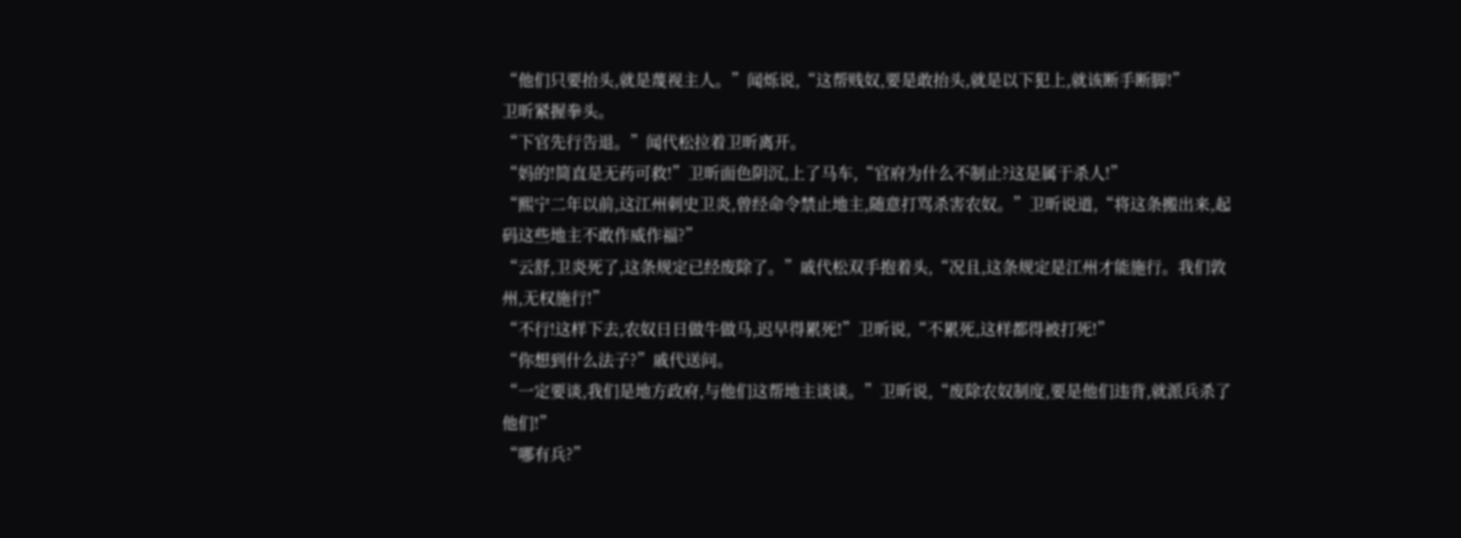“他们只要抬头,就是蔑视主人。”闻烁说,“这帮贱奴,要是敢抬头,就是以下犯上,就该断手断脚!”
卫昕紧握拳头。
“下官先行告退。”闻代松拉着卫昕离开。
“妈的!简直是无药可救!”卫昕面色阴沉,上了马车,“官府为什么不制止?这是属于杀人!”
“熙宁二年以前,这江州刺史卫炎,曾经命令禁止地主,随意打骂杀害农奴。”卫昕说道,“将这条搬出来,起码这些地主不敢作威作福?”
“云舒,卫炎死了,这条规定已经废除了。”戚代松双手抱着头,“况且,这条规定是江州才能施行。我们敦州,无权施行!”
“不行!这样下去,农奴日日做牛做马,迟早得累死!”卫昕说,“不累死,这样都得被打死!”
“你想到什么法子?”戚代送问。
“一定要谈,我们是地方政府,与他们这帮地主谈谈。”卫昕说,“废除农奴制度,要是他们违背,就派兵杀了他们!”
“哪有兵?”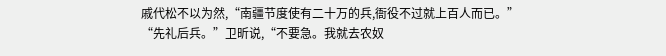戚代松不以为然,“南疆节度使有二十万的兵,衙役不过就上百人而已。”
“先礼后兵。”卫昕说,“不要急。我就去农奴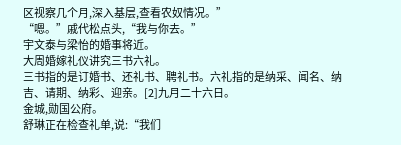区视察几个月,深入基层,查看农奴情况。”
“嗯。”戚代松点头,“我与你去。”
宇文泰与梁怡的婚事将近。
大周婚嫁礼仪讲究三书六礼。
三书指的是订婚书、还礼书、聘礼书。六礼指的是纳采、闻名、纳吉、请期、纳彩、迎亲。[2]九月二十六日。
金城,勋国公府。
舒琳正在检查礼单,说:“我们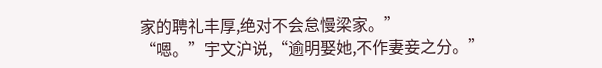家的聘礼丰厚,绝对不会怠慢梁家。”
“嗯。”宇文沪说,“逾明娶她,不作妻妾之分。”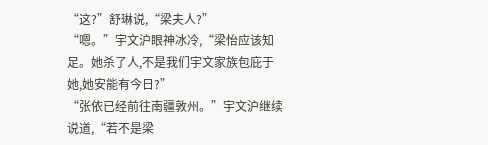“这?”舒琳说,“梁夫人?”
“嗯。”宇文沪眼神冰冷,“梁怡应该知足。她杀了人,不是我们宇文家族包庇于她,她安能有今日?”
“张依已经前往南疆敦州。”宇文沪继续说道,“若不是梁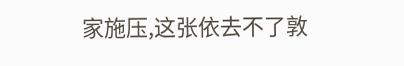家施压,这张依去不了敦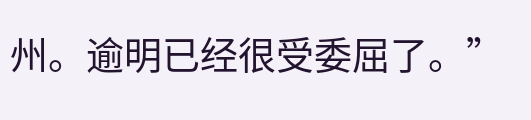州。逾明已经很受委屈了。”